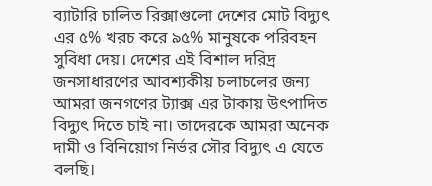ব্যাটারি চালিত রিক্সাগুলো দেশের মোট বিদ্যুৎ এর ৫% খরচ করে ৯৫% মানুষকে পরিবহন সুবিধা দেয়। দেশের এই বিশাল দরিদ্র জনসাধারণের আবশ্যকীয় চলাচলের জন্য আমরা জনগণের ট্যাক্স এর টাকায় উৎপাদিত বিদ্যুৎ দিতে চাই না। তাদেরকে আমরা অনেক দামী ও বিনিয়োগ নির্ভর সৌর বিদ্যুৎ এ যেতে বলছি।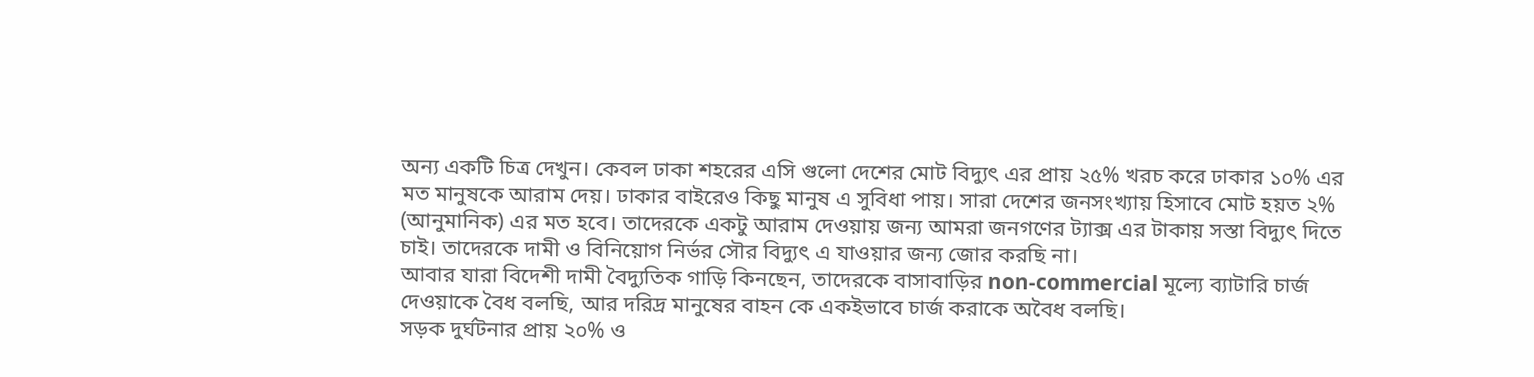অন্য একটি চিত্র দেখুন। কেবল ঢাকা শহরের এসি গুলো দেশের মোট বিদ্যুৎ এর প্রায় ২৫% খরচ করে ঢাকার ১০% এর মত মানুষকে আরাম দেয়। ঢাকার বাইরেও কিছু মানুষ এ সুবিধা পায়। সারা দেশের জনসংখ্যায় হিসাবে মোট হয়ত ২% (আনুমানিক) এর মত হবে। তাদেরকে একটু আরাম দেওয়ায় জন্য আমরা জনগণের ট্যাক্স এর টাকায় সস্তা বিদ্যুৎ দিতে চাই। তাদেরকে দামী ও বিনিয়োগ নির্ভর সৌর বিদ্যুৎ এ যাওয়ার জন্য জোর করছি না।
আবার যারা বিদেশী দামী বৈদ্যুতিক গাড়ি কিনছেন, তাদেরকে বাসাবাড়ির non-commercial মূল্যে ব্যাটারি চার্জ দেওয়াকে বৈধ বলছি, আর দরিদ্র মানুষের বাহন কে একইভাবে চার্জ করাকে অবৈধ বলছি।
সড়ক দুর্ঘটনার প্রায় ২০% ও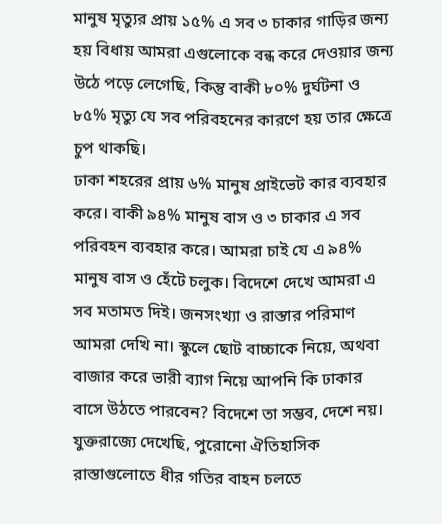মানুষ মৃত্যুর প্রায় ১৫% এ সব ৩ চাকার গাড়ির জন্য হয় বিধায় আমরা এগুলোকে বন্ধ করে দেওয়ার জন্য উঠে পড়ে লেগেছি, কিন্তু বাকী ৮০% দুর্ঘটনা ও ৮৫% মৃত্যু যে সব পরিবহনের কারণে হয় তার ক্ষেত্রে চুপ থাকছি।
ঢাকা শহরের প্রায় ৬% মানুষ প্রাইভেট কার ব্যবহার করে। বাকী ৯৪% মানুষ বাস ও ৩ চাকার এ সব পরিবহন ব্যবহার করে। আমরা চাই যে এ ৯৪% মানুষ বাস ও হেঁটে চলুক। বিদেশে দেখে আমরা এ সব মতামত দিই। জনসংখ্যা ও রাস্তার পরিমাণ আমরা দেখি না। স্কুলে ছোট বাচ্চাকে নিয়ে, অথবা বাজার করে ভারী ব্যাগ নিয়ে আপনি কি ঢাকার বাসে উঠতে পারবেন? বিদেশে তা সম্ভব, দেশে নয়।
যুক্তরাজ্যে দেখেছি, পুরোনো ঐতিহাসিক রাস্তাগুলোতে ধীর গতির বাহন চলতে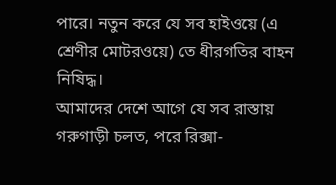পারে। নতুন করে যে সব হাইওয়ে (এ শ্রেণীর মোটরওয়ে) তে ধীরগতির বাহন নিষিদ্ধ।
আমাদের দেশে আগে যে সব রাস্তায় গরুগাড়ী চলত, পরে রিক্সা-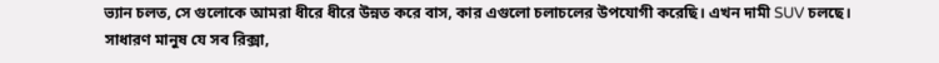ভ্যান চলত, সে গুলোকে আমরা ধীরে ধীরে উন্নত করে বাস, কার এগুলো চলাচলের উপযোগী করেছি। এখন দামী SUV চলছে। সাধারণ মানুষ যে সব রিক্সা,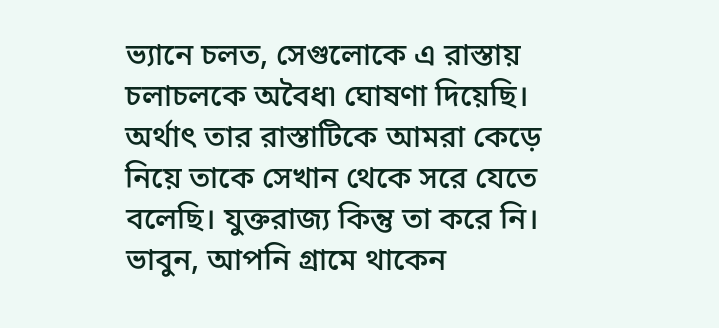ভ্যানে চলত, সেগুলোকে এ রাস্তায় চলাচলকে অবৈধ৷ ঘোষণা দিয়েছি। অর্থাৎ তার রাস্তাটিকে আমরা কেড়ে নিয়ে তাকে সেখান থেকে সরে যেতে বলেছি। যুক্তরাজ্য কিন্তু তা করে নি।
ভাবুন, আপনি গ্রামে থাকেন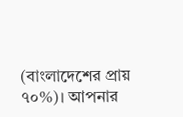(বাংলাদেশের প্রায় ৭০%)। আপনার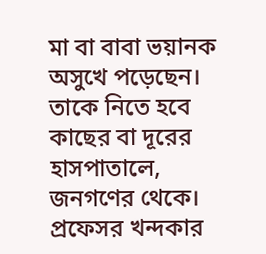মা বা বাবা ভয়ানক অসুখে পড়েছেন। তাকে নিতে হবে কাছের বা দূরের হাসপাতালে, জনগণের থেকে।
প্রফেসর খন্দকার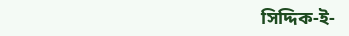সিদ্দিক-ই-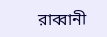রাব্বানী